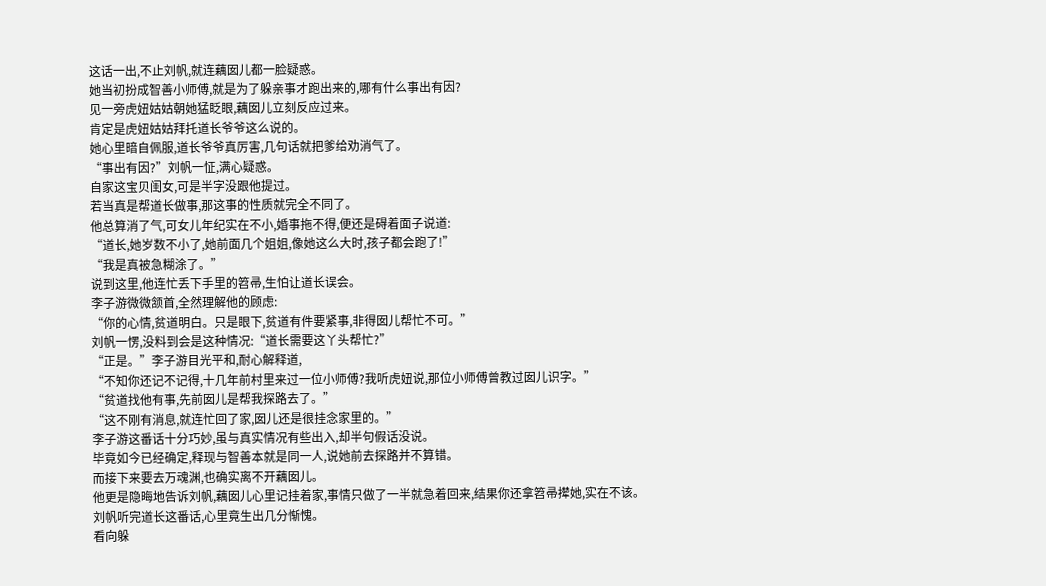这话一出,不止刘帆,就连藕囡儿都一脸疑惑。
她当初扮成智善小师傅,就是为了躲亲事才跑出来的,哪有什么事出有因?
见一旁虎妞姑姑朝她猛眨眼,藕囡儿立刻反应过来。
肯定是虎妞姑姑拜托道长爷爷这么说的。
她心里暗自佩服,道长爷爷真厉害,几句话就把爹给劝消气了。
“事出有因?”刘帆一怔,满心疑惑。
自家这宝贝闺女,可是半字没跟他提过。
若当真是帮道长做事,那这事的性质就完全不同了。
他总算消了气,可女儿年纪实在不小,婚事拖不得,便还是碍着面子说道:
“道长,她岁数不小了,她前面几个姐姐,像她这么大时,孩子都会跑了!”
“我是真被急糊涂了。”
说到这里,他连忙丢下手里的笤帚,生怕让道长误会。
李子游微微颔首,全然理解他的顾虑:
“你的心情,贫道明白。只是眼下,贫道有件要紧事,非得囡儿帮忙不可。”
刘帆一愣,没料到会是这种情况:“道长需要这丫头帮忙?”
“正是。”李子游目光平和,耐心解释道,
“不知你还记不记得,十几年前村里来过一位小师傅?我听虎妞说,那位小师傅曾教过囡儿识字。”
“贫道找他有事,先前囡儿是帮我探路去了。”
“这不刚有消息,就连忙回了家,囡儿还是很挂念家里的。”
李子游这番话十分巧妙,虽与真实情况有些出入,却半句假话没说。
毕竟如今已经确定,释现与智善本就是同一人,说她前去探路并不算错。
而接下来要去万魂渊,也确实离不开藕囡儿。
他更是隐晦地告诉刘帆,藕囡儿心里记挂着家,事情只做了一半就急着回来,结果你还拿笤帚撵她,实在不该。
刘帆听完道长这番话,心里竟生出几分惭愧。
看向躲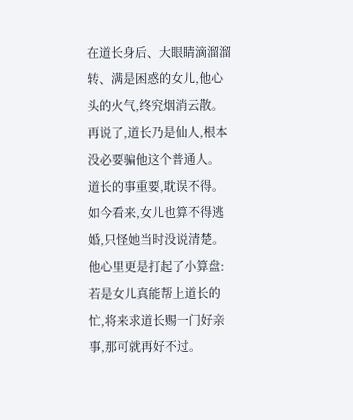在道长身后、大眼睛滴溜溜转、满是困惑的女儿,他心头的火气,终究烟消云散。
再说了,道长乃是仙人,根本没必要骗他这个普通人。
道长的事重要,耽误不得。
如今看来,女儿也算不得逃婚,只怪她当时没说清楚。
他心里更是打起了小算盘:
若是女儿真能帮上道长的忙,将来求道长赐一门好亲事,那可就再好不过。